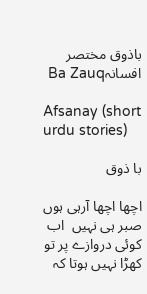باذوق مختصر افسانہBa Zauq

Afsanay (short urdu stories)

با ذوق

اچھا اچھا آرہی ہوں صبر ہی نہیں  اب کوئی دروازے پر تو کھڑا نہیں ہوتا کہ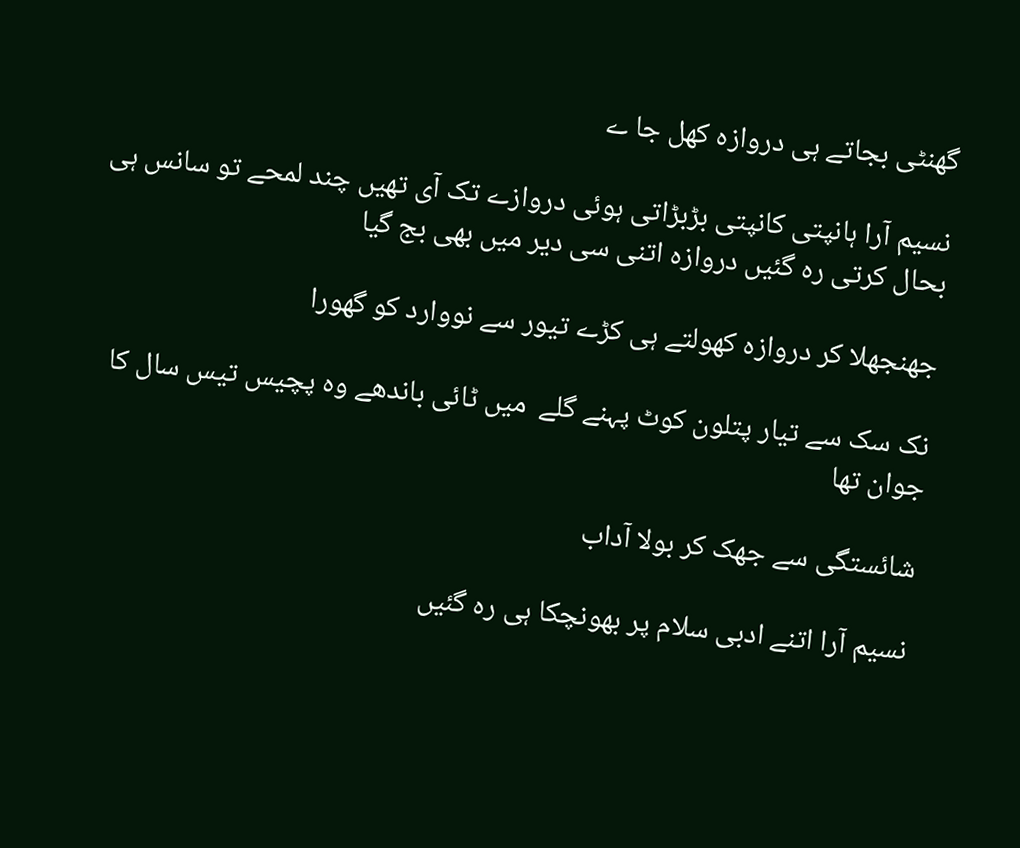گھنٹی بجاتے ہی دروازہ کھل جا ے

نسیم آرا ہانپتی کانپتی بڑبڑاتی ہوئی دروازے تک آی تھیں چند لمحے تو سانس ہی بحال کرتی رہ گئیں دروازہ اتنی سی دیر میں بھی بج گیا

جھنجھلا کر دروازہ کھولتے ہی کڑے تیور سے نووارد کو گھورا

نک سک سے تیار پتلون کوٹ پہنے گلے  میں ٹائی باندھے وہ پچیس تیس سال کا جوان تھا

شائستگی سے جھک کر بولا آداب

نسیم آرا اتنے ادبی سلام پر بھونچکا ہی رہ گئیں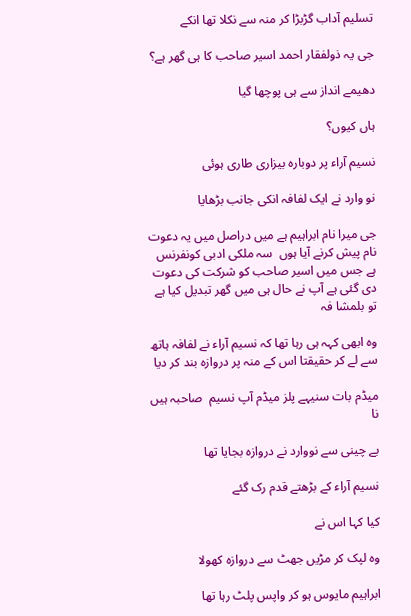تسلیم آداب گڑبڑا کر منہ سے نکلا تھا انکے

جی یہ ذولفقار احمد اسیر صاحب کا ہی گھر ہے؟

دھیمے انداز سے ہی پوچھا گیا

ہاں کیوں؟

نسیم آراء پر دوبارہ بیزاری طاری ہوئی

نو وارد نے ایک لفافہ انکی جانب بڑھایا

جی میرا نام ابراہیم ہے میں دراصل میں یہ دعوت نام پیش کرنے آیا ہوں  سہ ملکی ادبی کونفرنس ہے جس میں اسیر صاحب کو شرکت کی دعوت دی گئی ہے آپ نے حال ہی میں گھر تبدیل کیا ہے تو بلمشا فہ

وہ ابھی کہہ ہی رہا تھا کہ نسیم آراء نے لفافہ ہاتھ سے لے کر حقیقتا اس کے منہ پر دروازہ بند کر دیا

میڈم بات سنیہے پلز میڈم آپ نسیم  صاحبہ ہیں نا

بے چینی سے نووارد نے دروازہ بجایا تھا

نسیم آراء کے بڑھتے قدم رک گئے

کیا کہا اس نے

وہ لپک کر مڑیں جھٹ سے دروازہ کھولا

ابراہیم مایوس ہو کر واپس پلٹ رہا تھا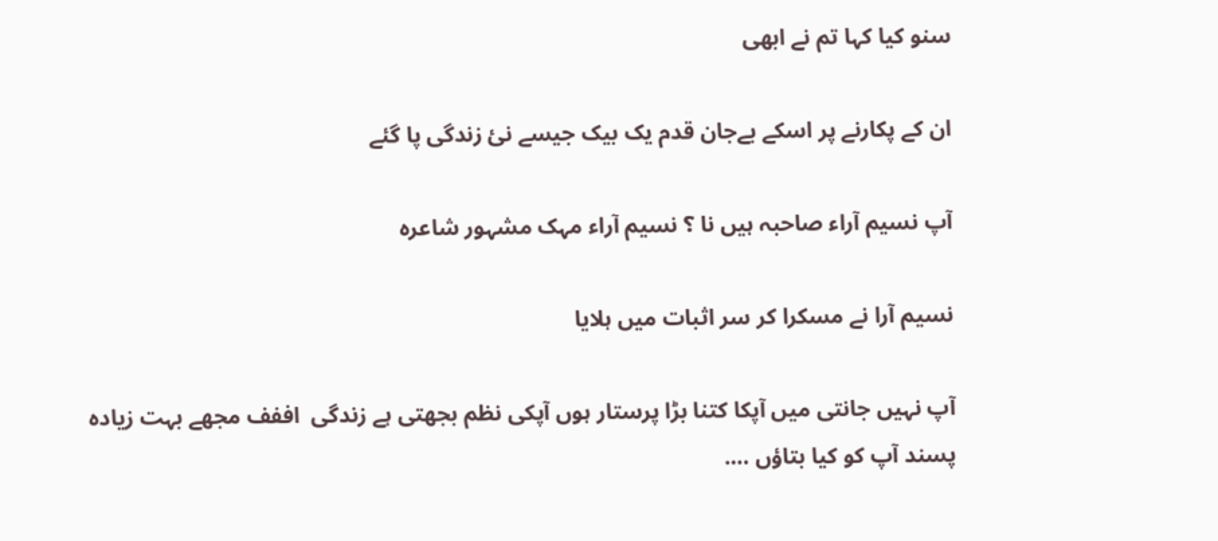سنو کیا کہا تم نے ابھی

ان کے پکارنے پر اسکے بےجان قدم یک بیک جیسے نئ زندگی پا گئے

آپ نسیم آراء صاحبہ ہیں نا ؟ نسیم آراء مہک مشہور شاعرہ

نسیم آرا نے مسکرا کر سر اثبات میں ہلایا

آپ نہیں جانتی میں آپکا کتنا بڑا پرستار ہوں آپکی نظم بجھتی ہے زندگی  اففف مجھے بہت زیادہ پسند آپ کو کیا بتاؤں ….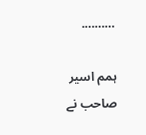……….

ہمم اسیر صاحب نے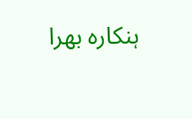ہنکارہ بھرا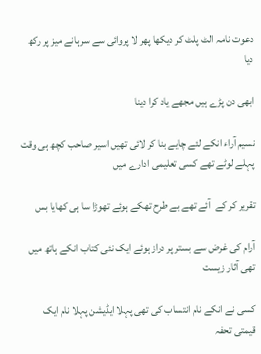دعوت نامہ الٹ پلٹ کر دیکھا پھر لا پروائی سے سرہانے میز پر رکھ دیا

ابھی دن پڑے ہیں مجھے یاد کرا دینا

نسیم آراء انکے لئے چایے بنا کر لائی تھیں اسیر صاحب کچھ ہی وقت پہلے لوٹے تھے کسی تعلیمی ادارے میں

تقریر کر کے  آئے تھے بے طرح تھکے ہوئے تھوڑا سا ہی کھایا بس

آرام کی غرض سے بستر پر دراز ہوئے ایک نئی کتاب انکے ہاتھ میں تھی آثار زیست

کسی نے انکے نام انتساب کی تھی پہلا ایڈیشن پہلا نام ایک قیمتی تحفہ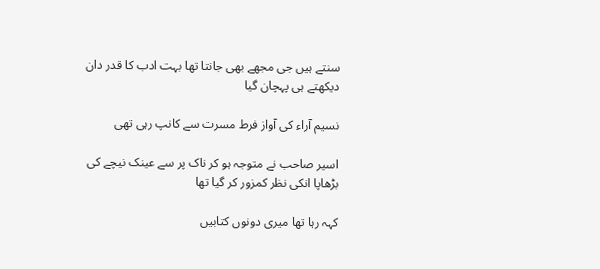سنتے ہیں جی مجھے بھی جانتا تھا بہت ادب کا قدر دان دیکھتے ہی پہچان گیا

نسیم آراء کی آواز فرط مسرت سے کانپ رہی تھی

اسیر صاحب نے متوجہ ہو کر ناک پر سے عینک نیچے کی بڑھاپا انکی نظر کمزور کر گیا تھا

کہہ رہا تھا میری دونوں کتابیں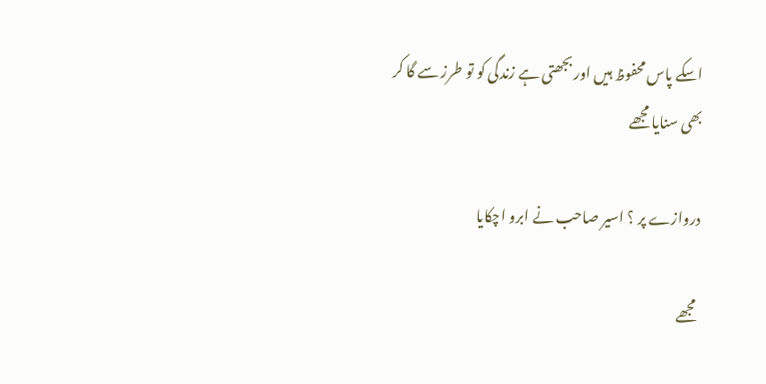اسکے پاس محفوظ ہیں اور بجھتی ہے زندگی کو تو طرز سے گا کر بھی سنایا مجھے

دروازے پر ؟ اسیر صاحب نے ابرو اچکایا

 مجھے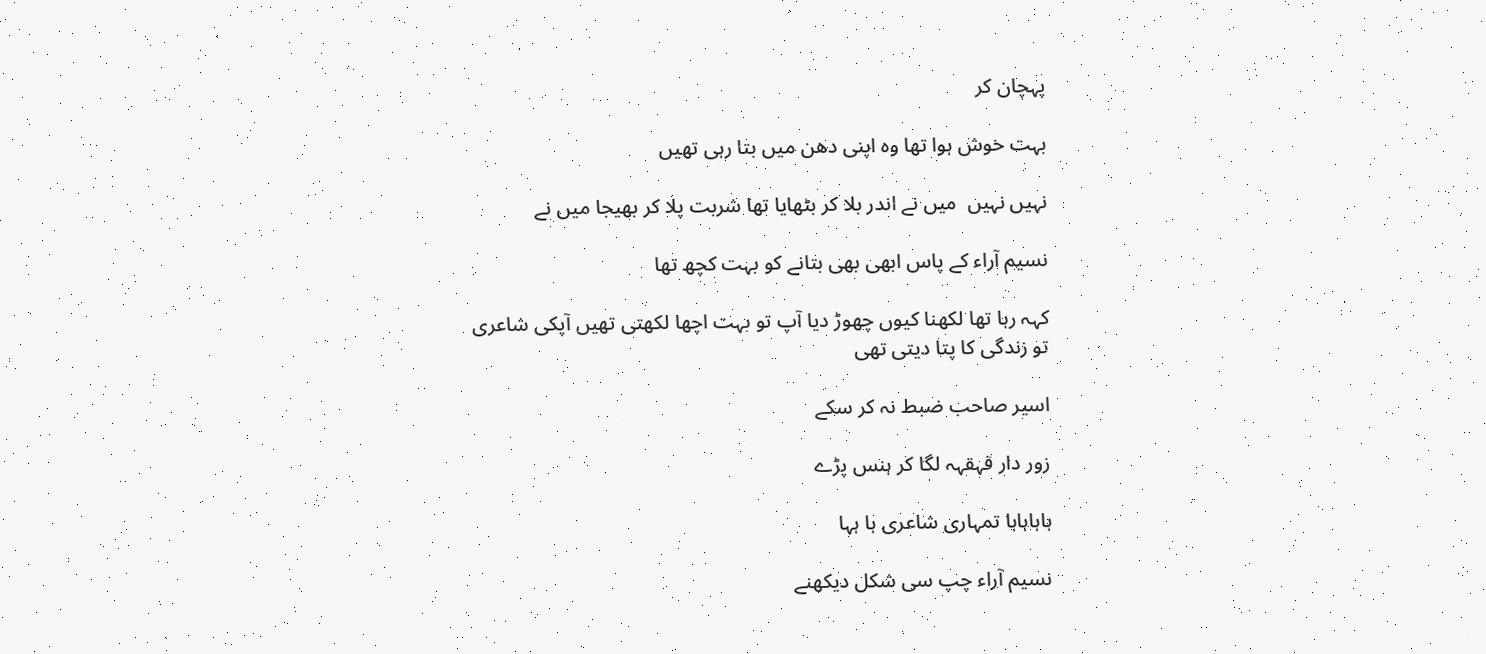پہچان کر

بہت خوش ہوا تھا وہ اپنی دھن میں بتا رہی تھیں

نہیں نہیں  میں نے اندر بلا کر بٹھایا تھا شربت پلا کر بھیجا میں نے

نسیم آراء کے پاس ابھی بھی بتانے کو بہت کچھ تھا

کہہ رہا تھا لکھنا کیوں چھوڑ دیا آپ تو بہت اچھا لکھتی تھیں آپکی شاعری تو زندگی کا پتا دیتی تھی

اسیر صاحب ضبط نہ کر سکے

زور دار قہقہہ لگا کر ہنس پڑے

ہاہاہاہا تمہاری شاعری ہا ہہا

نسیم آراء چپ سی شکل دیکھنے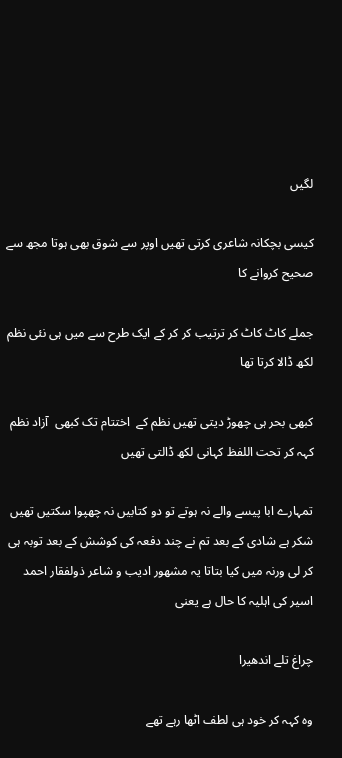لگیں

کیسی بچکانہ شاعری کرتی تھیں اوپر سے شوق بھی ہوتا مجھ سے صحیح کروانے کا

جملے کاٹ کاٹ کر ترتیب کر کر کے ایک طرح سے میں ہی نئی نظم لکھ ڈالا کرتا تھا

کبھی بحر ہی چھوڑ دیتی تھیں نظم کے  اختتام تک کبھی  آزاد نظم کہہ کر تحت اللفظ کہانی لکھ ڈالتی تھیں

تمہارے ابا پیسے والے نہ ہوتے تو دو کتابیں نہ چھپوا سکتیں تھیں شکر ہے شادی کے بعد تم نے چند دفعہ کی کوشش کے بعد توبہ ہی کر لی ورنہ میں کیا بتاتا یہ مشھور ادیب و شاعر ذولفقار احمد اسیر کی اہلیہ کا حال ہے یعنی

چراغ تلے اندھیرا

وہ کہہ کر خود ہی لطف اٹھا رہے تھے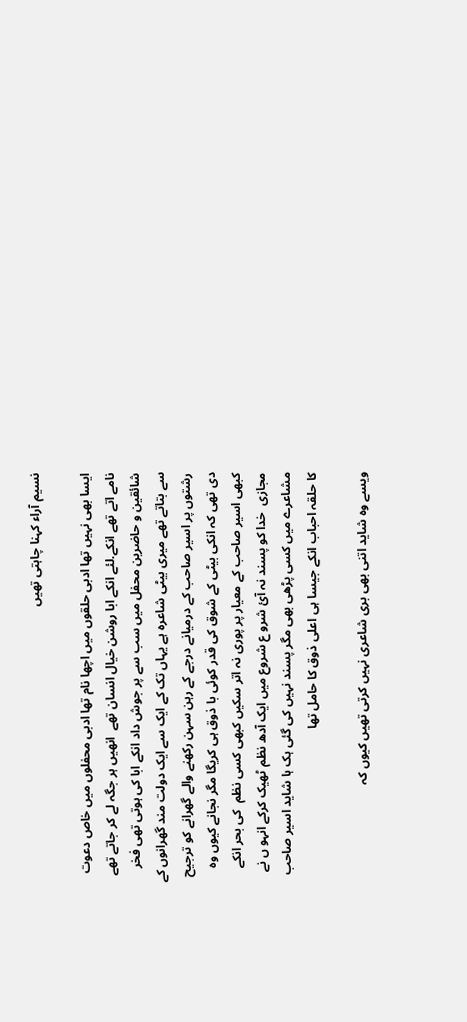نسیم آراء کہنا چاہتی تھیں

ایسا بھی نہیں تھا ادبی حلقوں میں اچھا نام تھا ادبی محفلوں میں خاص دعوت نامے اتے تھے انکے.لئے انکے ابا روشن خیال انسان تھے  انھیں ہر جگہ لے کر جاتے تھے شائقین و حاضرین محفل میں سب سے پر جوش داد انکے ابا کی ہوتی تھی فخر سے بتاتے تھے میری بیٹی شاعرہ ہے یہاں تک کے ایک سے ایک دولت مند گھرانوں کے رشتوں پر اسیر صاحب کے درمیانے درجے کے رہن سہن رکھنے والے گھرانے کو ترجیح دی تھی کہ انکی بیٹی کے شوق کی قدر کوئی با ذوق ہی کریگا مگر نجانے کیوں وہ کبھی اسیر صاحب کے معیار پر پوری نہ اتر سکیں کبھی کسی نظم  کی بحر انکے مجازی  خدا کو پسند نہ آئ شرو ع شروع میں ایک آدھ نظم ٹھیک کرکے انہو ں نے مشاعرے میں کسی پڑھی بھی مگر پسند نہیں کی گئی ہک ہا شاید اسیر صاحب کا حلقہ احباب انکے جیسا ہی اعلی ذوق کا حامل تھا

ویسے وہ شاید اتنی بھی بری شاعری نہیں کرتی تھیں کیوں کہ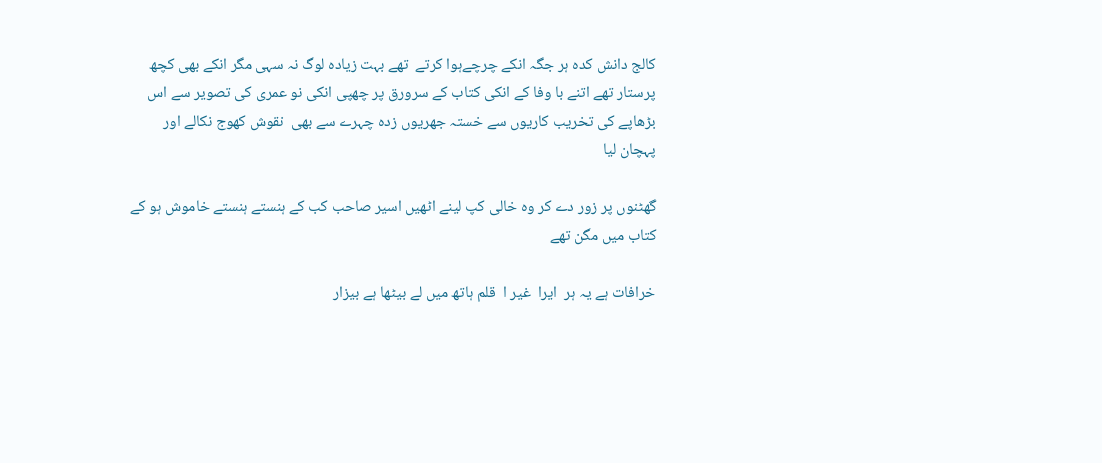کالج دانش کدہ ہر جگہ انکے چرچےہوا کرتے  تھے بہت زیادہ لوگ نہ سہی مگر انکے بھی کچھ  پرستار تھے اتنے با وفا کے انکی کتاب کے سرورق پر چھپی انکی نو عمری کی تصویر سے اس بڑھاپے کی تخریب کاریوں سے خستہ جھریوں زدہ چہرے سے بھی  نقوش کھوج نکالے اور پہچان لیا

گھٹنوں پر زور دے کر وہ خالی کپ لینے اٹھیں اسیر صاحب کب کے ہنستے ہنستے خاموش ہو کے کتاب میں مگن تھے

خرافات ہے یہ ہر  ایرا  غیر ا  قلم ہاتھ میں لے بیٹھا ہے بیزار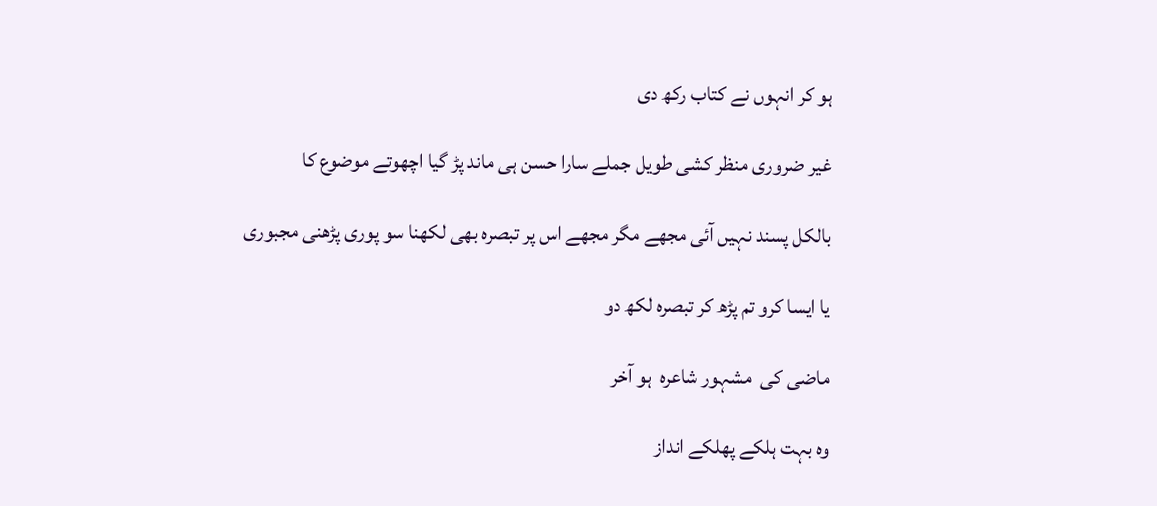ہو کر انہوں نے کتاب رکھ دی

غیر ضروری منظر کشی طویل جملے سارا حسن ہی ماند پڑ گیا اچھوتے موضوع کا

بالکل پسند نہیں آئی مجھے مگر مجھے اس پر تبصرہ بھی لکھنا سو پوری پڑھنی مجبوری

یا ایسا کرو تم پڑھ کر تبصرہ لکھ دو

ماضی کی  مشہور شاعرہ  ہو آخر

وہ بہت ہلکے پھلکے انداز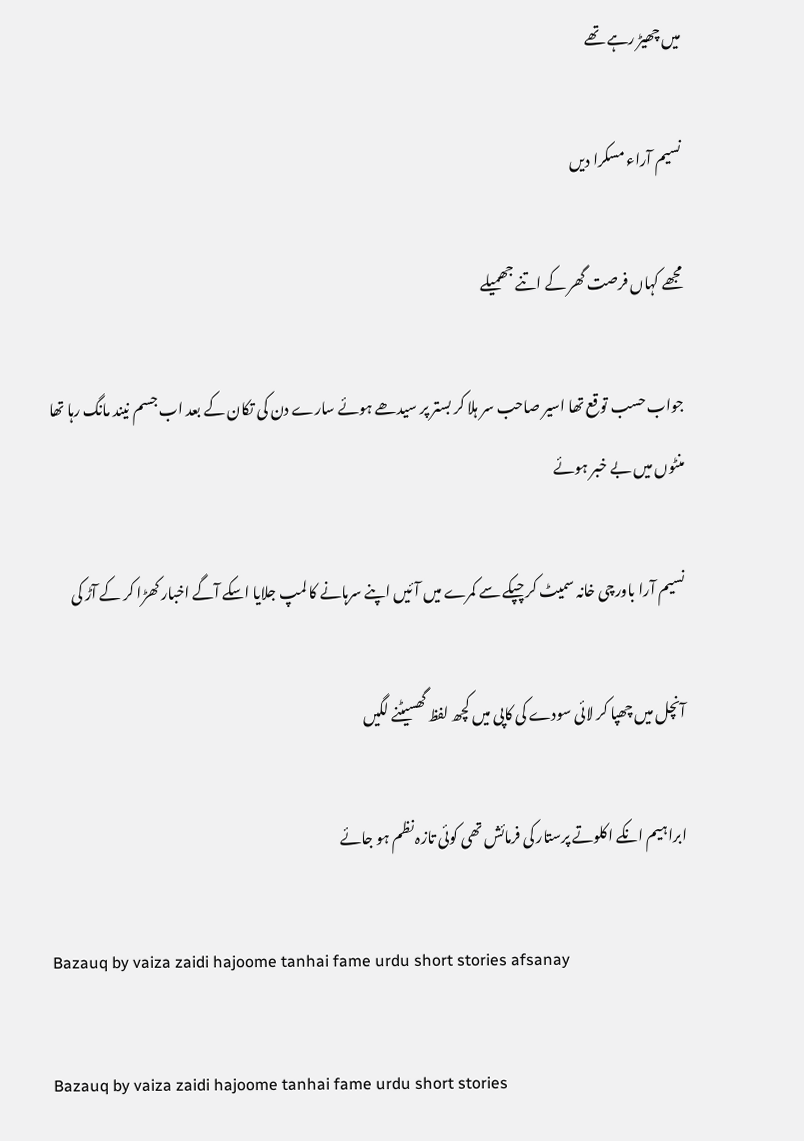میں چھیڑ رہے تھے

نسیم آراء مسکرا دیں

مجھے کہاں فرصت گھر کے اتنے جھمیلے

جواب حسب توقع تھا اسیر صاحب سر ہلا کر بستر پر سیدھے ہوئے سارے دن کی تکان کے بعد اب جسم نیند مانگ رہا تھا منٹوں میں بے خبر ہوئے

نسیم آرا باورچی خانہ سمیٹ کر چپکے سے کمرے میں آئیں اپنے سرہانے کا لمپ جلایا اسکے آگے اخبار کھڑا کر کے آڑ کی

آنچل میں چھپا کر لائی سودے کی کاپی میں کچھ لفظ گھسیٹنے لگیں

ابراہیم انکے اکلوتے پرستار کی فرمائش تھی کوئی تازہ نظم ہو جائے

Bazauq by vaiza zaidi hajoome tanhai fame urdu short stories afsanay

Bazauq by vaiza zaidi hajoome tanhai fame urdu short stories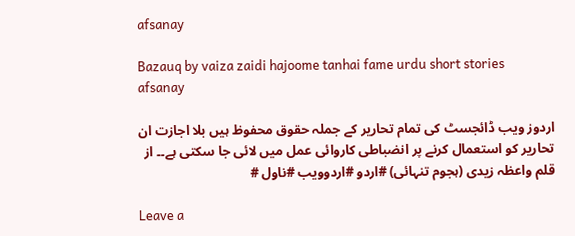afsanay

Bazauq by vaiza zaidi hajoome tanhai fame urdu short stories afsanay

اردوز ویب ڈائجسٹ کی تمام تحاریر کے جملہ حقوق محفوظ ہیں بلا اجازت ان تحاریر کو استعمال کرنے پر انضباطی کاروائی عمل میں لائی جا سکتی ہے۔۔ از قلم واعظہ زیدی (ہجوم تنہائی) #اردو #اردوویب #ناول #

Leave a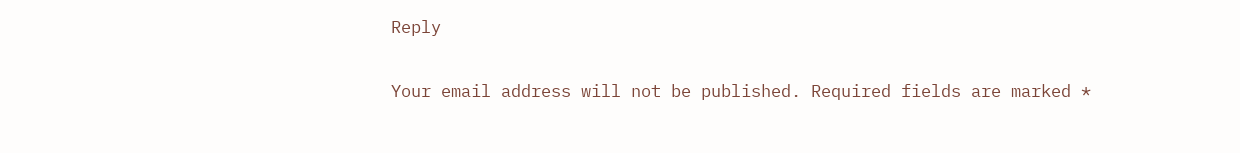Reply

Your email address will not be published. Required fields are marked *